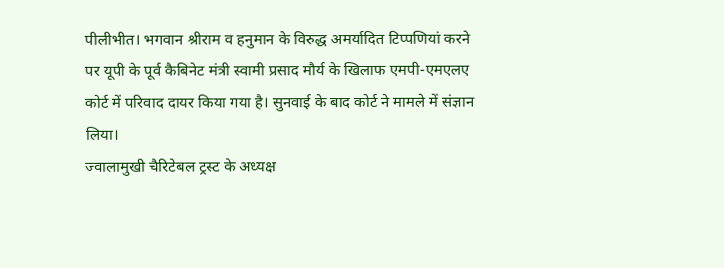पीलीभीत। भगवान श्रीराम व हनुमान के विरुद्ध अमर्यादित टिप्पणियां करने पर यूपी के पूर्व कैबिनेट मंत्री स्वामी प्रसाद मौर्य के खिलाफ एमपी-एमएलए कोर्ट में परिवाद दायर किया गया है। सुनवाई के बाद कोर्ट ने मामले में संज्ञान लिया।
ज्वालामुखी चैरिटेबल ट्रस्ट के अध्यक्ष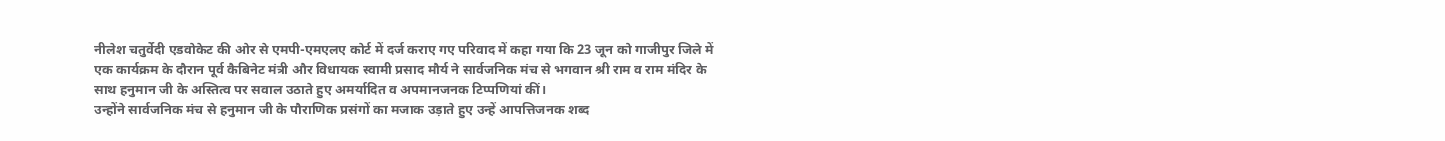नीलेश चतुर्वेदी एडवोकेट की ओर से एमपी-एमएलए कोर्ट में दर्ज कराए गए परिवाद में कहा गया कि 23 जून को गाजीपुर जिले में एक कार्यक्रम के दौरान पूर्व कैबिनेट मंत्री और विधायक स्वामी प्रसाद मौर्य ने सार्वजनिक मंच से भगवान श्री राम व राम मंदिर के साथ हनुमान जी के अस्तित्व पर सवाल उठाते हुए अमर्यादित व अपमानजनक टिप्पणियां कीं।
उन्होंने सार्वजनिक मंच से हनुमान जी के पौराणिक प्रसंगों का मजाक उड़ाते हुए उन्हें आपत्तिजनक शब्द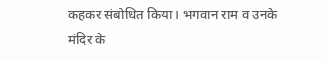कहकर संबोधित किया। भगवान राम व उनके मंदिर के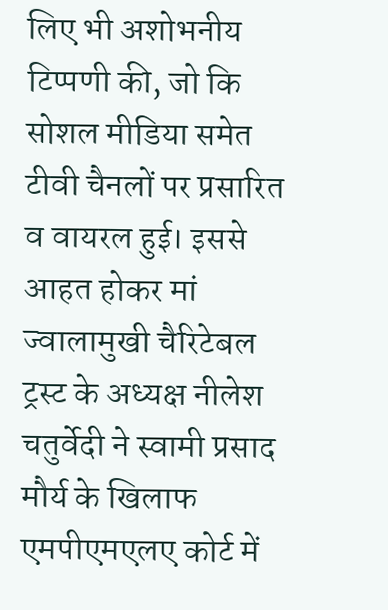लिए भी अशोभनीय टिप्पणी की, जो कि सोशल मीडिया समेत टीवी चैनलों पर प्रसारित व वायरल हुई। इससे आहत होकर मां ज्वालामुखी चैरिटेबल ट्रस्ट के अध्यक्ष नीलेश चतुर्वेदी ने स्वामी प्रसाद मौर्य के खिलाफ एमपीएमएलए कोर्ट में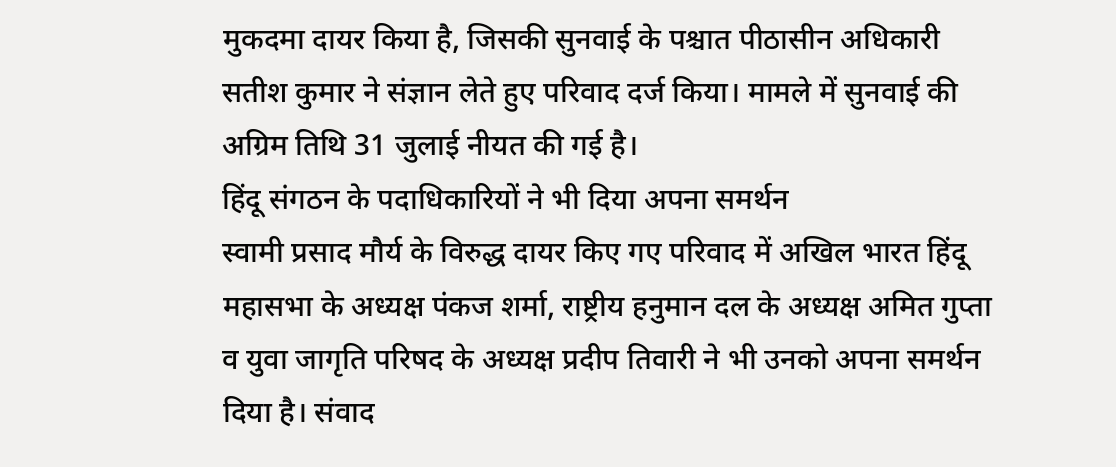मुकदमा दायर किया है, जिसकी सुनवाई के पश्चात पीठासीन अधिकारी सतीश कुमार ने संज्ञान लेते हुए परिवाद दर्ज किया। मामले में सुनवाई की अग्रिम तिथि 31 जुलाई नीयत की गई है।
हिंदू संगठन के पदाधिकारियों ने भी दिया अपना समर्थन
स्वामी प्रसाद मौर्य के विरुद्ध दायर किए गए परिवाद में अखिल भारत हिंदू महासभा के अध्यक्ष पंकज शर्मा, राष्ट्रीय हनुमान दल के अध्यक्ष अमित गुप्ता व युवा जागृति परिषद के अध्यक्ष प्रदीप तिवारी ने भी उनको अपना समर्थन दिया है। संवाद